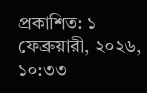প্রকাশিত: ১ ফেব্রুয়ারী, ২০২৬, ১০:৩৩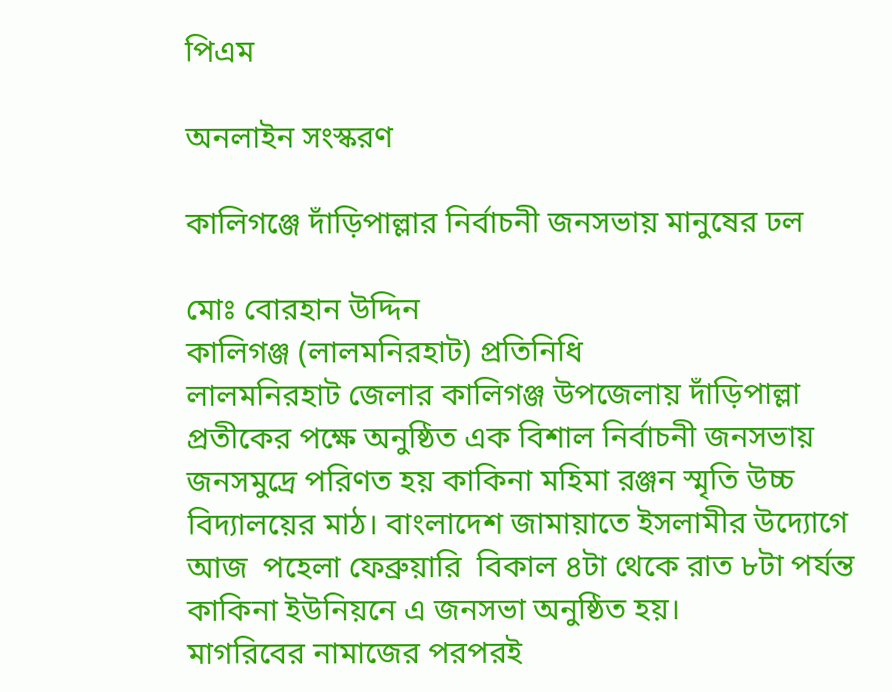পিএম

অনলাইন সংস্করণ

কালিগঞ্জে দাঁড়িপাল্লার নির্বাচনী জনসভায় মানুষের ঢল

মোঃ বোরহান উদ্দিন
কালিগঞ্জ (লালমনিরহাট) প্রতিনিধি
লালমনিরহাট জেলার কালিগঞ্জ উপজেলায় দাঁড়িপাল্লা প্রতীকের পক্ষে অনুষ্ঠিত এক বিশাল নির্বাচনী জনসভায় জনসমুদ্রে পরিণত হয় কাকিনা মহিমা রঞ্জন স্মৃতি উচ্চ বিদ্যালয়ের মাঠ। বাংলাদেশ জামায়াতে ইসলামীর উদ্যোগে আজ  পহেলা ফেব্রুয়ারি  বিকাল ৪টা থেকে রাত ৮টা পর্যন্ত কাকিনা ইউনিয়নে এ জনসভা অনুষ্ঠিত হয়।
মাগরিবের নামাজের পরপরই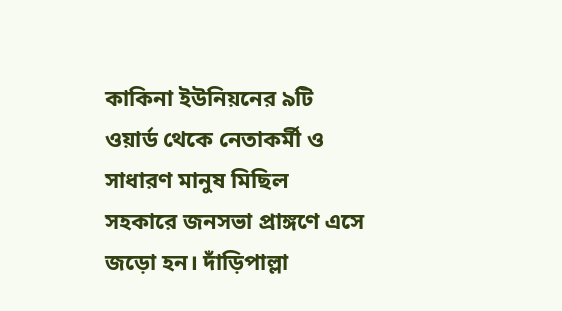কাকিনা ইউনিয়নের ৯টি ওয়ার্ড থেকে নেতাকর্মী ও সাধারণ মানুষ মিছিল সহকারে জনসভা প্রাঙ্গণে এসে জড়ো হন। দাঁড়িপাল্লা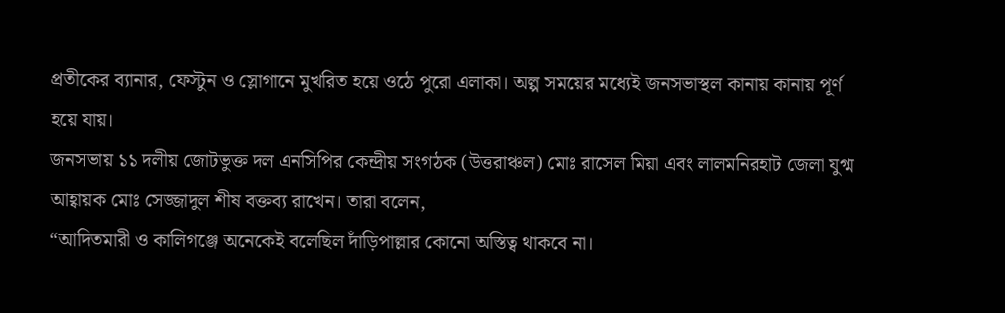প্রতীকের ব্যানার, ফেস্টুন ও স্লোগানে মুখরিত হয়ে ওঠে পুরো এলাকা। অল্প সময়ের মধ্যেই জনসভাস্থল কানায় কানায় পূর্ণ হয়ে যায়।
জনসভায় ১১ দলীয় জোটভুক্ত দল এনসিপির কেন্দ্রীয় সংগঠক (উত্তরাঞ্চল) মোঃ রাসেল মিয়া এবং লালমনিরহাট জেলা যুগ্ম আহ্বায়ক মোঃ সেজ্জাদুল শীষ বক্তব্য রাখেন। তারা বলেন,
“আদিতমারী ও কালিগঞ্জে অনেকেই বলেছিল দাঁড়িপাল্লার কোনো অস্তিত্ব থাকবে না।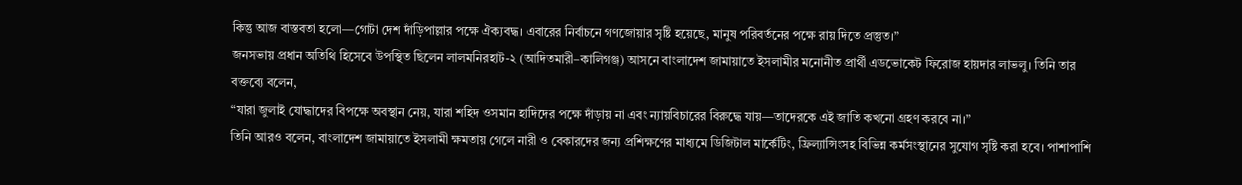কিন্তু আজ বাস্তবতা হলো—গোটা দেশ দাঁড়িপাল্লার পক্ষে ঐক্যবদ্ধ। এবারের নির্বাচনে গণজোয়ার সৃষ্টি হয়েছে, মানুষ পরিবর্তনের পক্ষে রায় দিতে প্রস্তুত।”
জনসভায় প্রধান অতিথি হিসেবে উপস্থিত ছিলেন লালমনিরহাট-২ (আদিতমারী–কালিগঞ্জ) আসনে বাংলাদেশ জামায়াতে ইসলামীর মনোনীত প্রার্থী এডভোকেট ফিরোজ হায়দার লাভলু। তিনি তার বক্তব্যে বলেন,
“যারা জুলাই যোদ্ধাদের বিপক্ষে অবস্থান নেয়, যারা শহিদ ওসমান হাদিদের পক্ষে দাঁড়ায় না এবং ন্যায়বিচারের বিরুদ্ধে যায়—তাদেরকে এই জাতি কখনো গ্রহণ করবে না।”
তিনি আরও বলেন, বাংলাদেশ জামায়াতে ইসলামী ক্ষমতায় গেলে নারী ও বেকারদের জন্য প্রশিক্ষণের মাধ্যমে ডিজিটাল মার্কেটিং, ফ্রিল্যান্সিংসহ বিভিন্ন কর্মসংস্থানের সুযোগ সৃষ্টি করা হবে। পাশাপাশি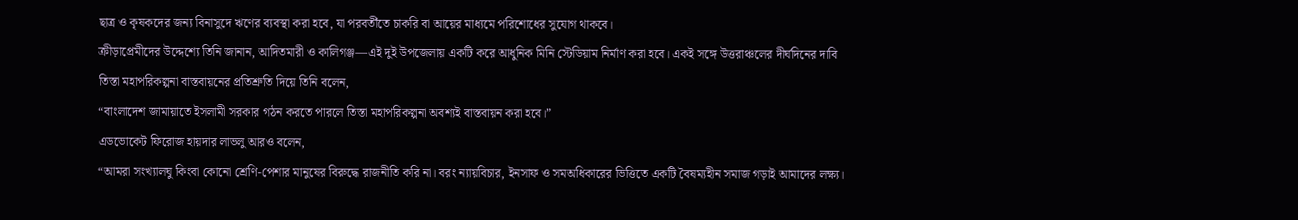ছাত্র ও কৃষকদের জন্য বিনাসুদে ঋণের ব্যবস্থা করা হবে, যা পরবর্তীতে চাকরি বা আয়ের মাধ্যমে পরিশোধের সুযোগ থাকবে।
ক্রীড়াপ্রেমীদের উদ্দেশ্যে তিনি জানান, আদিতমারী ও কালিগঞ্জ—এই দুই উপজেলায় একটি করে আধুনিক মিনি স্টেডিয়াম নির্মাণ করা হবে। একই সঙ্গে উত্তরাঞ্চলের দীর্ঘদিনের দাবি তিস্তা মহাপরিকল্পনা বাস্তবায়নের প্রতিশ্রুতি দিয়ে তিনি বলেন,
“বাংলাদেশ জামায়াতে ইসলামী সরকার গঠন করতে পারলে তিস্তা মহাপরিকল্পনা অবশ্যই বাস্তবায়ন করা হবে।”
এডভোকেট ফিরোজ হায়দার লাভলু আরও বলেন,
“আমরা সংখ্যালঘু কিংবা কোনো শ্রেণি-পেশার মানুষের বিরুদ্ধে রাজনীতি করি না। বরং ন্যায়বিচার, ইনসাফ ও সমঅধিকারের ভিত্তিতে একটি বৈষম্যহীন সমাজ গড়াই আমাদের লক্ষ্য।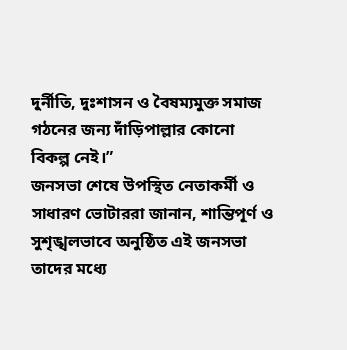দুর্নীতি, দুঃশাসন ও বৈষম্যমুক্ত সমাজ গঠনের জন্য দাঁড়িপাল্লার কোনো বিকল্প নেই।”
জনসভা শেষে উপস্থিত নেতাকর্মী ও সাধারণ ভোটাররা জানান, শান্তিপূর্ণ ও সুশৃঙ্খলভাবে অনুষ্ঠিত এই জনসভা তাদের মধ্যে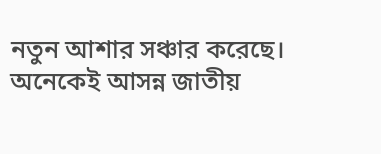নতুন আশার সঞ্চার করেছে। অনেকেই আসন্ন জাতীয়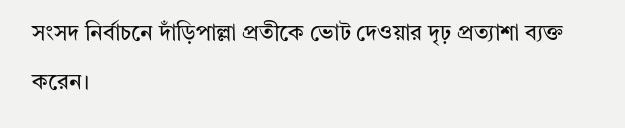সংসদ নির্বাচনে দাঁড়িপাল্লা প্রতীকে ভোট দেওয়ার দৃঢ় প্রত্যাশা ব্যক্ত করেন।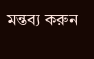মন্তব্য করুন